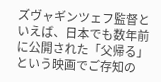ズヴャギンツェフ監督といえば、日本でも数年前に公開された「父帰る」という映画でご存知の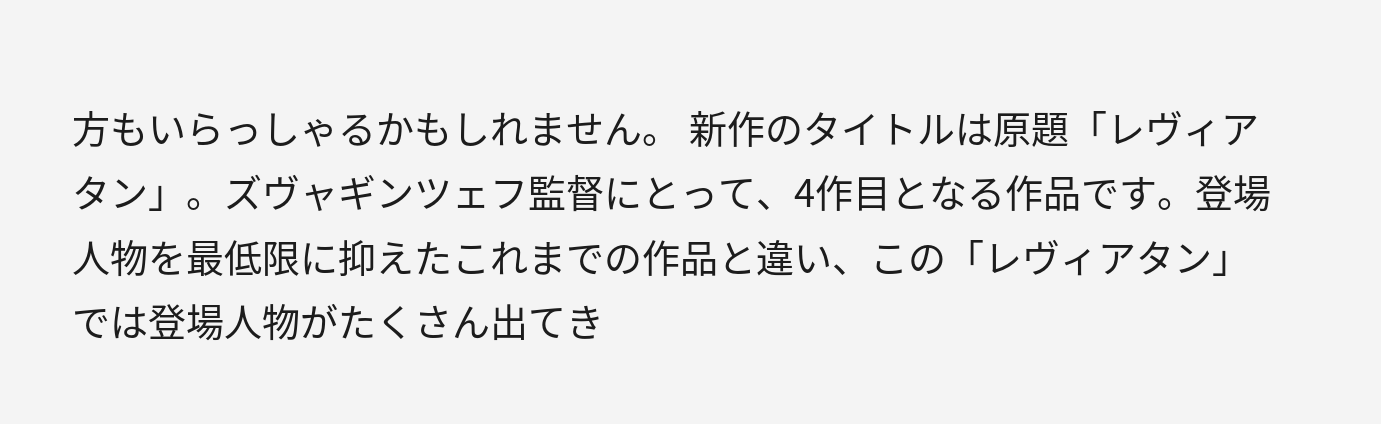方もいらっしゃるかもしれません。 新作のタイトルは原題「レヴィアタン」。ズヴャギンツェフ監督にとって、4作目となる作品です。登場人物を最低限に抑えたこれまでの作品と違い、この「レヴィアタン」では登場人物がたくさん出てき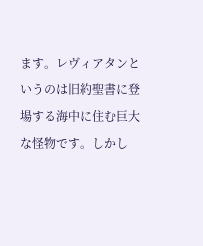ます。レヴィアタンというのは旧約聖書に登場する海中に住む巨大な怪物です。しかし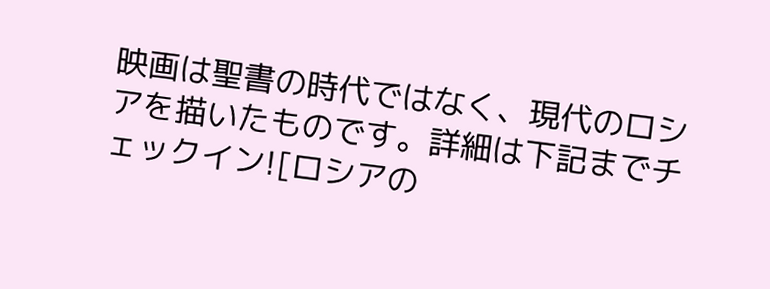映画は聖書の時代ではなく、現代のロシアを描いたものです。詳細は下記までチェックイン![ロシアの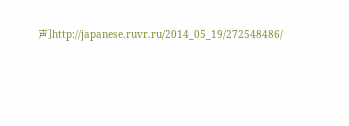声]http://japanese.ruvr.ru/2014_05_19/272548486/